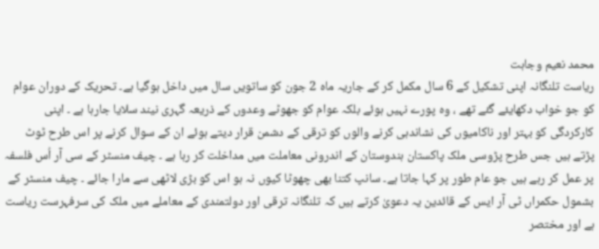محمد نعیم وجاہت
ریاست تلنگانہ اپنی تشکیل کے 6 سال مکمل کر کے جاریہ ماہ 2 جون کو ساتویں سال میں داخل ہوگیا ہے۔ تحریک کے دوران عوام کو جو خواب دکھایئے گئے تھے ، وہ پورے نہیں ہوئے بلکہ عوام کو جھوٹے وعدوں کے ذریعہ گہری نیند سلایا جارہا ہے ۔ اپنی کارکردگی کو بہتر اور ناکامیوں کی نشاندہی کرنے والوں کو ترقی کے دشمن قرار دیتے ہوئے ان کے سوال کرنے پر اس طرح ٹوٹ پڑتے ہیں جس طرح پڑوسی ملک پاکستان ہندوستان کے اندرونی معاملت میں مداخلت کر رہا ہے ۔ چیف منسٹر کے سی آر اُس فلسفہ پر عمل کر رہے ہیں جو عام طور پر کہا جاتا ہے۔ سانپ کتنا بھی چھوٹا کیوں نہ ہو اس کو بڑی لاٹھی سے مارا جائے ۔ چیف منسٹر کے بشمول حکمراں ٹی آر ایس کے قائدین یہ دعویٰ کرتے ہیں کہ تلنگانہ ترقی اور دولتمندی کے معاملے میں ملک کی سرفہرست ریاست ہے اور مختصر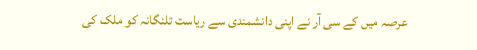عرصہ میں کے سی آر نے اپنی دانشمندی سے ریاست تلنگانہ کو ملک کی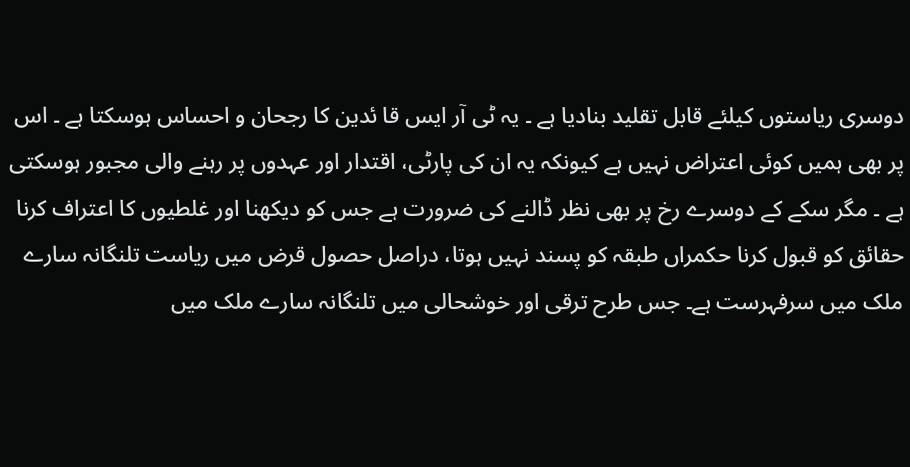دوسری ریاستوں کیلئے قابل تقلید بنادیا ہے ۔ یہ ٹی آر ایس قا ئدین کا رجحان و احساس ہوسکتا ہے ۔ اس پر بھی ہمیں کوئی اعتراض نہیں ہے کیونکہ یہ ان کی پارٹی، اقتدار اور عہدوں پر رہنے والی مجبور ہوسکتی ہے ۔ مگر سکے کے دوسرے رخ پر بھی نظر ڈالنے کی ضرورت ہے جس کو دیکھنا اور غلطیوں کا اعتراف کرنا حقائق کو قبول کرنا حکمراں طبقہ کو پسند نہیں ہوتا، دراصل حصول قرض میں ریاست تلنگانہ سارے ملک میں سرفہرست ہے۔ جس طرح ترقی اور خوشحالی میں تلنگانہ سارے ملک میں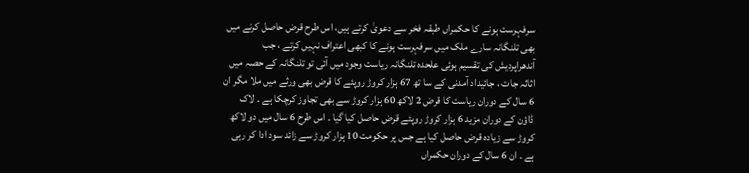سرفہرست ہونے کا حکمراں طبقہ فخر سے دعویٰ کرتے ہیں، اس طرح قرض حاصل کرنے میں بھی تلنگانہ سارے ملک میں سرفہرست ہونے کا کبھی اعتراف نہیں کرتے ، جب آندھراپردیش کی تقسیم ہوئی علحدہ تلنگانہ ریاست وجود میں آئی تو تلنگانہ کے حصہ میں اثاثہ جات ، جائیداد آمدنی کے سا تھ 67 ہزار کروڑ روپئے کا قرض بھی ورثے میں ملا مگر ان 6 سال کے دوران ریاست کا قرض 2 لاکھ 60 ہزار کروڑ سے بھی تجاوز کرچکا ہے ۔ لاک ڈاؤن کے دوران مزید 6 ہزار کروڑ روپئے قرض حاصل کیا گیا ۔ اس طرح 6 سال میں دو لاکھ کروڑ سے زیادہ قرض حاصل کیا ہے جس پر حکومت 10 ہزار کروڑ سے زائد سود ادا کر رہی ہے ۔ ان 6 سال کے دوران حکمراں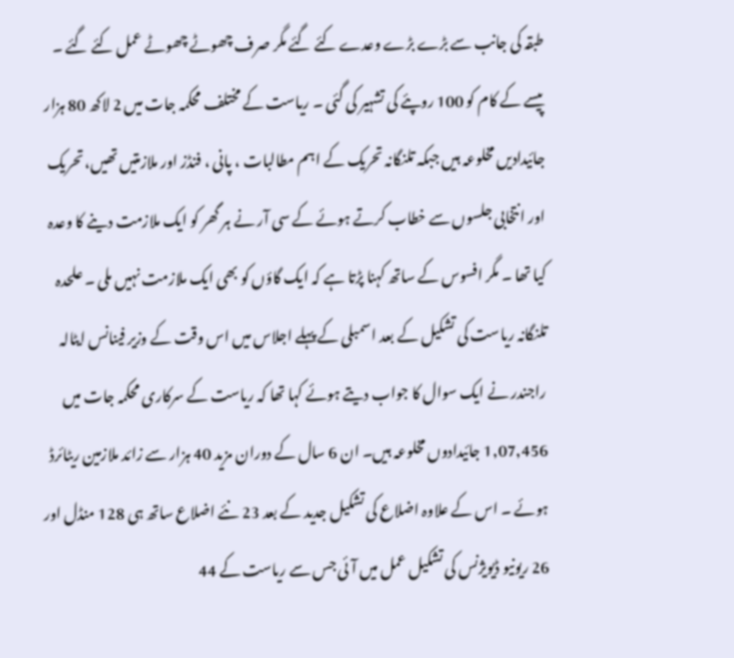طبقہ کی جانب سے بڑے بڑے وعدے کئے گئے مگر صرف چھوٹے چھوٹے عمل کئے گئے ۔ پیسے کے کام کو 100 روپئے کی تشہیر کی گئی ۔ ریاست کے مختلف محکمہ جات میں 2 لاکھ 80 ہزار جائیدادیں مخلوعہ ہیں جبکہ تلنگانہ تحریک کے اہم مطالبات ، پانی ، فنڈز اور ملازمتیں تھیں، تحریک اور انتخابی جلسوں سے خطاب کرتے ہوئے کے سی آر نے ہر گھر کو ایک ملازمت دینے کا وعدہ کیا تھا ۔ مگر افسوس کے ساتھ کہنا پڑتا ہے کہ ایک گاؤں کو بھی ایک ملازمت نہیں ملی ۔ علحدہ تلنگانہ ریاست کی تشکیل کے بعد اسمبلی کے پہلے اجلاس میں اس وقت کے وزیر فینانس ایٹالہ راجندر نے ایک سوال کا جواب دیتے ہوئے کہا تھا کہ ریاست کے سرکاری محکمہ جات میں 1,07,456 جائیدادوں مخلوعہ ہیں۔ ان 6 سال کے دوران مزید 40 ہزار سے زائد ملازمین ریٹائرڈ ہوئے ۔ اس کے علاوہ اضلاع کی تشکیل جدید کے بعد 23 نئے اضلاع ساتھ ہی 128 منڈل اور 26 ریونیو ڈیویژنس کی تشکیل عمل میں آئی جس سے ریاست کے 44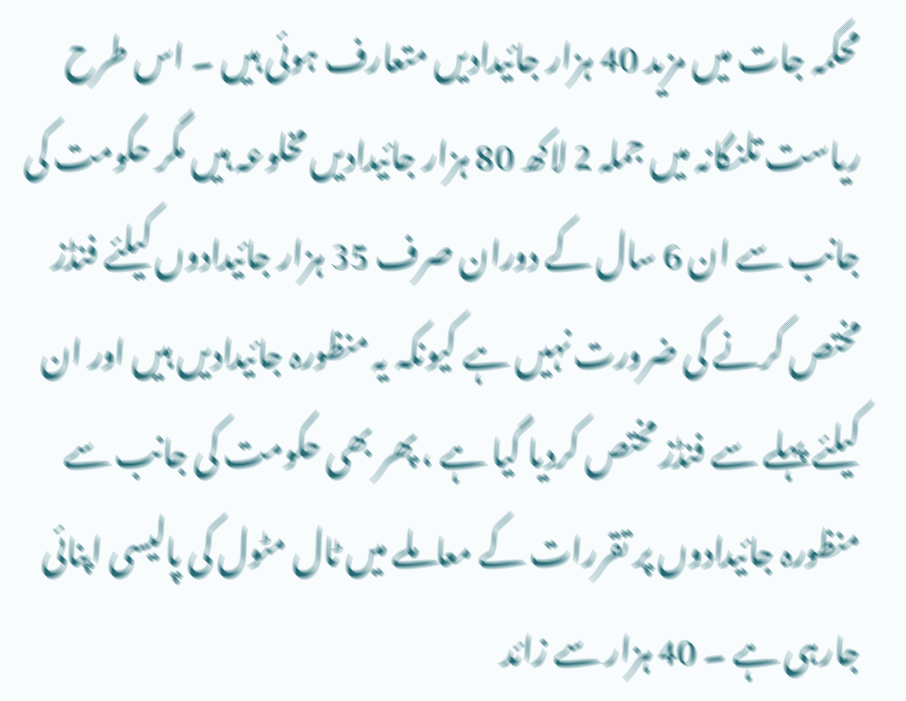محکمہ جات میں مزید 40 ہزار جائیدادیں متعارف ہوئی ہیں ۔ اس طرح ریاست تلنگانہ میں جملہ 2 لاکھ 80 ہزار جائیدادیں مخلوعہ ہیں مگر حکومت کی جانب سے ان 6 سال کے دوران صرف 35 ہزار جائیدادوں کیلئے فنڈز مختص کرنے کی ضرورت نہیں ہے کیونکہ یہ منظورہ جائیدادیں ہیں اور ان کیلئے پہلے سے فنڈز مختص کردیا گیا ہے ، پھر بھی حکومت کی جانب سے منظورہ جائیدادوں پر تقررات کے معاملے میں ٹال مٹول کی پالیسی اپنائی جارہی ہے ۔ 40 ہزار سے زائد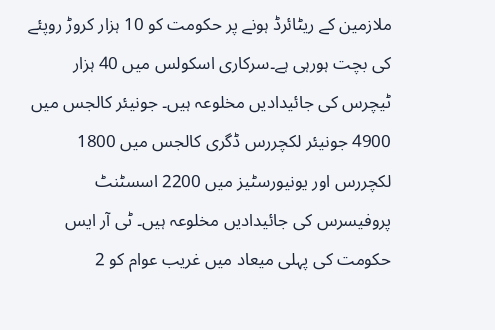ملازمین کے ریٹائرڈ ہونے پر حکومت کو 10 ہزار کروڑ روپئے کی بچت ہورہی ہے۔سرکاری اسکولس میں 40 ہزار ٹیچرس کی جائیدادیں مخلوعہ ہیں۔ جونیئر کالجس میں 4900 جونیئر لکچررس ڈگری کالجس میں 1800 لکچررس اور یونیورسٹیز میں 2200 اسسٹنٹ پروفیسرس کی جائیدادیں مخلوعہ ہیں۔ ٹی آر ایس حکومت کی پہلی میعاد میں غریب عوام کو 2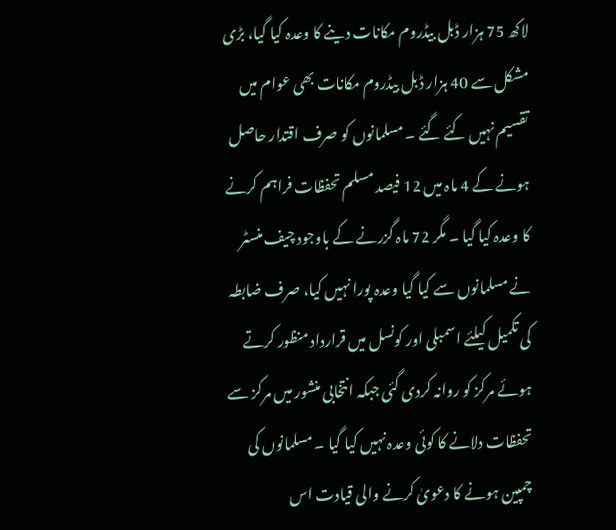لاکھ 75 ہزار ڈبل بیڈروم مکانات دینے کا وعدہ کیا گیا، بڑی مشکل سے 40 ہزار ڈبل بیڈروم مکانات بھی عوام میں تقسیم نہیں کئے گئے ۔ مسلمانوں کو صرف اقتدار حاصل ہونے کے 4 ماہ میں 12 فیصد مسلم تحفظات فراہم کرنے کا وعدہ کیا گیا ۔ مگر 72 ماہ گزرنے کے باوجود چیف منسٹر نے مسلمانوں سے کیا گیا وعدہ پورا نہیں کیا، صرف ضابطہ کی تکمیل کیلئے اسمبلی اور کونسل میں قرارداد منظور کرتے ہوئے مرکز کو روانہ کردی گئی جبکہ انتخابی منشور میں مرکز سے تحفظات دلانے کا کوئی وعدہ نہیں کیا گیا ۔ مسلمانوں کی چمپین ہونے کا دعویٰ کرنے والی قیادت اس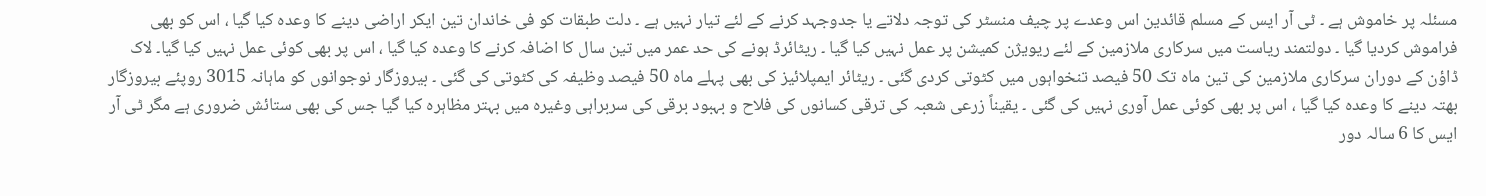مسئلہ پر خاموش ہے ۔ ٹی آر ایس کے مسلم قائدین اس وعدے پر چیف منسٹر کی توجہ دلاتے یا جدوجہد کرنے کے لئے تیار نہیں ہے ۔ دلت طبقات کو فی خاندان تین ایکر اراضی دینے کا وعدہ کیا گیا ، اس کو بھی فراموش کردیا گیا ۔ دولتمند ریاست میں سرکاری ملازمین کے لئے ریویژن کمیشن پر عمل نہیں کیا گیا ۔ ریٹائرڈ ہونے کی حد عمر میں تین سال کا اضافہ کرنے کا وعدہ کیا گیا ، اس پر بھی کوئی عمل نہیں کیا گیا۔ لاک ڈاؤن کے دوران سرکاری ملازمین کی تین ماہ تک 50 فیصد تنخواہوں میں کٹوتی کردی گئی ۔ ریٹائر ایمپلائیز کی بھی پہلے ماہ 50 فیصد وظیفہ کی کٹوتی کی گئی ۔ بیروزگار نوجوانوں کو ماہانہ 3015 روپئے بیروزگار بھتہ دینے کا وعدہ کیا گیا ، اس پر بھی کوئی عمل آوری نہیں کی گئی ۔ یقیناً زرعی شعبہ کی ترقی کسانوں کی فلاح و بہبود برقی کی سربراہی وغیرہ میں بہتر مظاہرہ کیا گیا جس کی بھی ستائش ضروری ہے مگر ٹی آر ایس کا 6 سالہ دور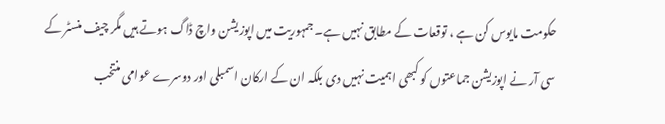حکومت مایوس کن ہے ، توقعات کے مطابق نہیں ہے۔ جمہوریت میں اپوزیشن واچ ڈاگ ہوتے ہیں مگر چیف منسٹر کے سی آر نے اپوزیشن جماعتوں کو کبھی اہمیت نہیں دی بلکہ ان کے ارکان اسمبلی اور دوسرے عوامی منتخب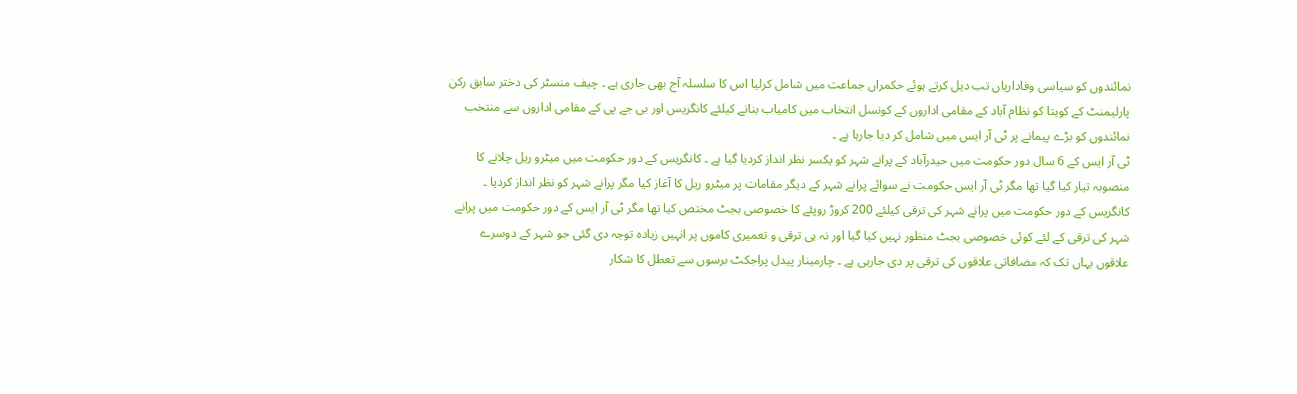نمائندوں کو سیاسی وفاداریاں تب دیل کرتے ہوئے حکمراں جماعت میں شامل کرلیا اس کا سلسلہ آج بھی جاری ہے ۔ چیف منسٹر کی دختر سابق رکن پارلیمنٹ کے کویتا کو نظام آباد کے مقامی اداروں کے کونسل انتخاب میں کامیاب بنانے کیلئے کانگریس اور بی جے پی کے مقامی اداروں سے منتخب نمائندوں کو بڑے پیمانے پر ٹی آر ایس میں شامل کر دیا جارہا ہے ۔
ٹی آر ایس کے 6 سال دور حکومت میں حیدرآباد کے پرانے شہر کو یکسر نظر انداز کردیا گیا ہے ۔ کانگریس کے دور حکومت میں میٹرو ریل چلانے کا منصوبہ تیار کیا گیا تھا مگر ٹی آر ایس حکومت نے سوائے پرانے شہر کے دیگر مقامات پر میٹرو ریل کا آغاز کیا مگر پرانے شہر کو نظر انداز کردیا ۔ کانگریس کے دور حکومت میں پرانے شہر کی ترقی کیلئے 200 کروڑ روپئے کا خصوصی بجٹ مختص کیا تھا مگر ٹی آر ایس کے دور حکومت میں پرانے شہر کی ترقی کے لئے کوئی خصوصی بجٹ منظور نہیں کیا گیا اور نہ ہی ترقی و تعمیری کاموں پر انہیں زیادہ توجہ دی گئی جو شہر کے دوسرے علاقوں یہاں تک کہ مضافاتی علاقوں کی ترقی پر دی جارہی ہے ۔ چارمینار پیدل پراجکٹ برسوں سے تعطل کا شکار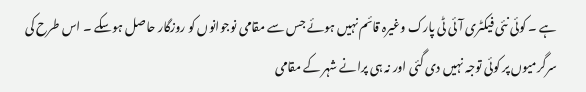ہے ۔ کوئی نئی فیکٹری آئی ٹی پارک وغیرہ قائم نہیں ہوئے جس سے مقامی نوجوانوں کو روزگار حاصل ہوسکے ۔ اس طرح کی سرگرمیوں پر کوئی توجہ نہیں دی گئی اور نہ ہی پرانے شہر کے مقامی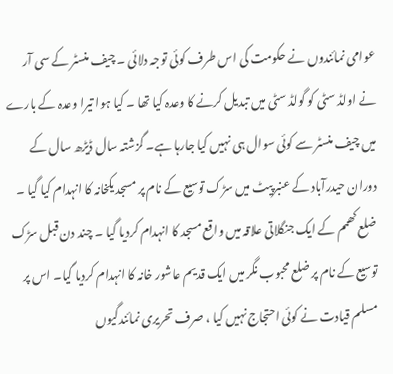عوامی نمائندوں نے حکومت کی اس طرف کوئی توجہ دلائی ۔ چیف منسٹر کے سی آر نے اولڈ سٹی کو گولڈ سٹی میں تبدیل کرنے کا وعدہ کیا تھا ۔ کیا ہوا تیرا وعدہ کے بارے میں چیف منسٹر سے کوئی سوال ہی نہیں کیا جارہا ہے۔ گزشتہ سال ڈیڑھ سال کے دوران حیدرآباد کے عنبرپیٹ میں سڑک توسیع کے نام پر مسجد یکخانہ کا انہدام کیا گیا ۔ ضلع کھمم کے ایک جنگلاتی علاقہ میں واقع مسجد کا انہدام کردیا گیا ۔ چند دن قبل سڑک توسیع کے نام پر ضلع محبوب نگر میں ایک قدیم عاشور خانہ کا انہدام کردیا گیا۔ اس پر مسلم قیادت نے کوئی احتجاج نہیں کیا ، صرف تحریری نمائندگیوں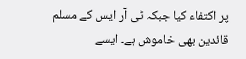پر اکتفاء کیا جبکہ ٹی آر ایس کے مسلم قائدین بھی خاموش ہے۔ ایسے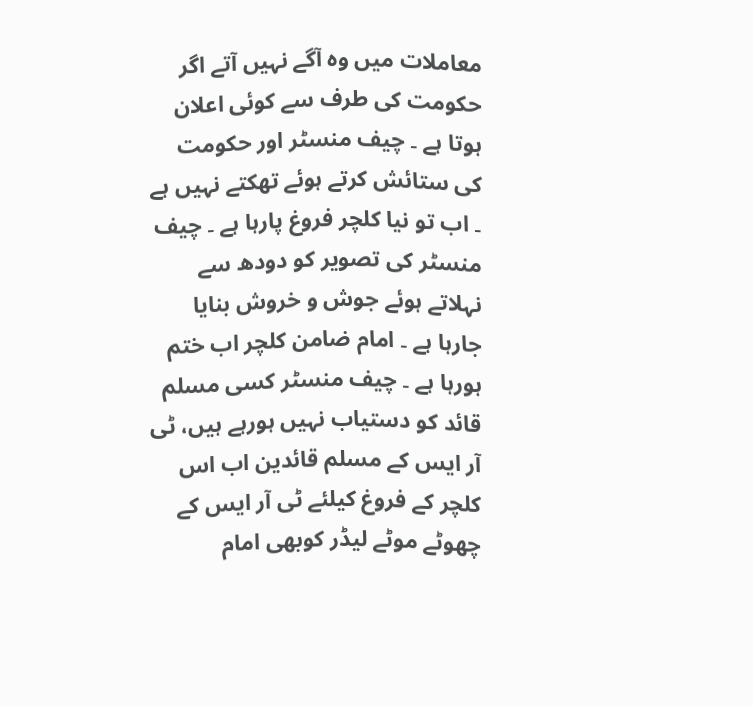معاملات میں وہ آگے نہیں آتے اگر حکومت کی طرف سے کوئی اعلان ہوتا ہے ۔ چیف منسٹر اور حکومت کی ستائش کرتے ہوئے تھکتے نہیں ہے ۔ اب تو نیا کلچر فروغ پارہا ہے ۔ چیف منسٹر کی تصویر کو دودھ سے نہلاتے ہوئے جوش و خروش بنایا جارہا ہے ۔ امام ضامن کلچر اب ختم ہورہا ہے ۔ چیف منسٹر کسی مسلم قائد کو دستیاب نہیں ہورہے ہیں، ٹی آر ایس کے مسلم قائدین اب اس کلچر کے فروغ کیلئے ٹی آر ایس کے چھوٹے موٹے لیڈر کوبھی امام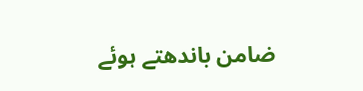ضامن باندھتے ہوئے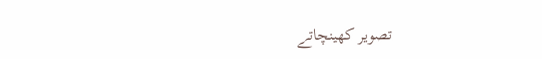تصویر کھینچاتے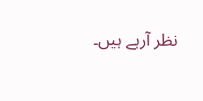نظر آرہے ہیں۔